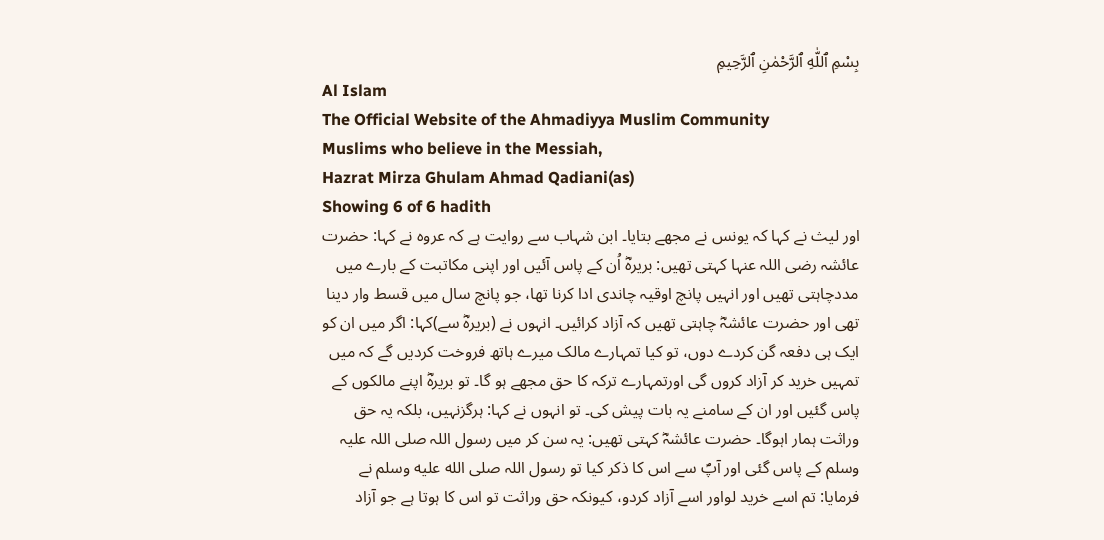بِسْمِ ٱللّٰهِ ٱلرَّحْمٰنِ ٱلرَّحِيمِ
Al Islam
The Official Website of the Ahmadiyya Muslim Community
Muslims who believe in the Messiah,
Hazrat Mirza Ghulam Ahmad Qadiani(as)
Showing 6 of 6 hadith
اور لیث نے کہا کہ یونس نے مجھے بتایا۔ ابن شہاب سے روایت ہے کہ عروہ نے کہا: حضرت عائشہ رضی اللہ عنہا کہتی تھیں: بریرہؓ اُن کے پاس آئیں اور اپنی مکاتبت کے بارے میں مددچاہتی تھیں اور انہیں پانچ اوقیہ چاندی ادا کرنا تھا، جو پانچ سال میں قسط وار دینا تھی اور حضرت عائشہؓ چاہتی تھیں کہ آزاد کرائیں۔ انہوں نے (بریرہؓ سے)کہا: اگر میں ان کو ایک ہی دفعہ گن کردے دوں، تو کیا تمہارے مالک میرے ہاتھ فروخت کردیں گے کہ میں تمہیں خرید کر آزاد کروں گی اورتمہارے ترکہ کا حق مجھے ہو گا۔ تو بریرہؓ اپنے مالکوں کے پاس گئیں اور ان کے سامنے یہ بات پیش کی۔ تو انہوں نے کہا: ہرگزنہیں، بلکہ یہ حق وراثت ہمار اہوگا۔ حضرت عائشہؓ کہتی تھیں: یہ سن کر میں رسول اللہ صلی اللہ علیہ وسلم کے پاس گئی اور آپؐ سے اس کا ذکر کیا تو رسول اللہ صلى الله عليه وسلم نے فرمایا: تم اسے خرید لواور اسے آزاد کردو، کیونکہ حق وراثت تو اس کا ہوتا ہے جو آزاد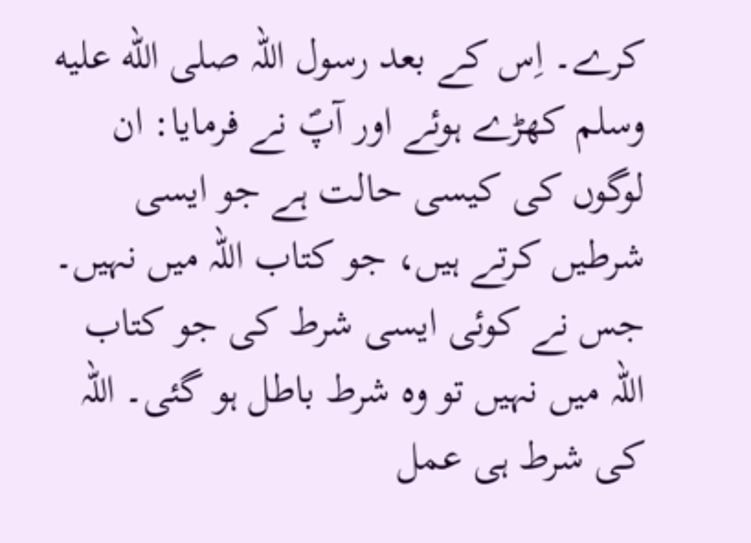کرے۔ اِس کے بعد رسول اللہ صلى الله عليه وسلم کھڑے ہوئے اور آپؐ نے فرمایا: ان لوگوں کی کیسی حالت ہے جو ایسی شرطیں کرتے ہیں، جو کتاب اللہ میں نہیں۔ جس نے کوئی ایسی شرط کی جو کتاب اللہ میں نہیں تو وہ شرط باطل ہو گئی۔ اللہ کی شرط ہی عمل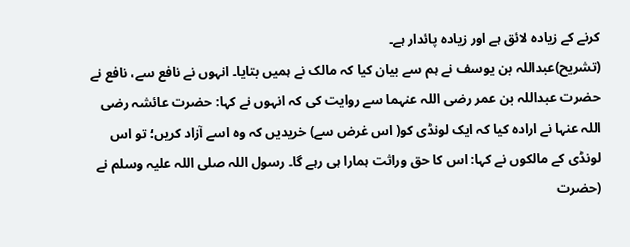کرنے کے زیادہ لائق ہے اور زیادہ پائدار ہے۔
(تشریح)عبداللہ بن یوسف نے ہم سے بیان کیا کہ مالک نے ہمیں بتایا۔ انہوں نے نافع سے، نافع نے حضرت عبداللہ بن عمر رضی اللہ عنہما سے روایت کی کہ انہوں نے کہا: حضرت عائشہ رضی اللہ عنہا نے ارادہ کیا کہ ایک لونڈی کو( اس غرض سے) خریدیں کہ وہ اسے آزاد کریں؛ تو اس لونڈی کے مالکوں نے کہا: اس کا حق وراثت ہمارا ہی رہے گا۔ رسول اللہ صلی اللہ علیہ وسلم نے (حضرت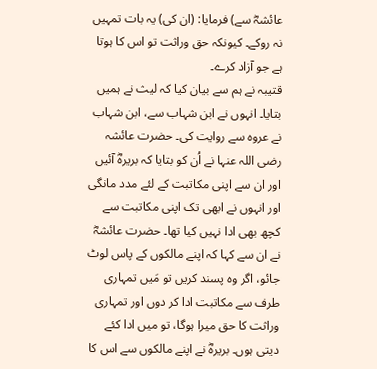عائشہؓ سے) فرمایا: (ان کی) یہ بات تمہیں نہ روکے۔ کیونکہ حق وراثت تو اس کا ہوتا ہے جو آزاد کرے۔
قتیبہ نے ہم سے بیان کیا کہ لیث نے ہمیں بتایا۔ انہوں نے ابن شہاب سے، ابن شہاب نے عروہ سے روایت کی۔ حضرت عائشہ رضی اللہ عنہا نے اُن کو بتایا کہ بریرہؓ آئیں اور ان سے اپنی مکاتبت کے لئے مدد مانگی اور انہوں نے ابھی تک اپنی مکاتبت سے کچھ بھی ادا نہیں کیا تھا۔ حضرت عائشہؓ نے ان سے کہا کہ اپنے مالکوں کے پاس لوٹ جائو، اگر وہ پسند کریں تو مَیں تمہاری طرف سے مکاتبت ادا کر دوں اور تمہاری وراثت کا حق میرا ہوگا، تو میں ادا کئے دیتی ہوں۔ بریرہؓ نے اپنے مالکوں سے اس کا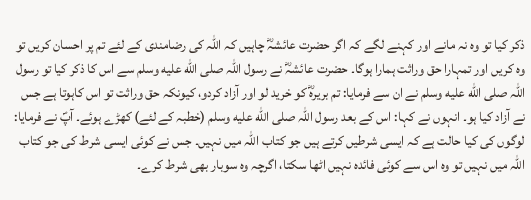ذکر کیا تو وہ نہ مانے اور کہنے لگے کہ اگر حضرت عائشہؓ چاہیں کہ اللہ کی رضامندی کے لئے تم پر احسان کریں تو وہ کریں اور تمہارا حق وراثت ہمارا ہوگا۔ حضرت عائشہؓ نے رسول اللہ صلى الله عليه وسلم سے اس کا ذکر کیا تو رسول اللہ صلى الله عليه وسلم نے ان سے فرمایا: تم بریرہؓ کو خرید لو اور آزاد کردو، کیونکہ حق وراثت تو اس کاہوتا ہے جس نے آزاد کیا ہو۔ انہوں نے کہا: اس کے بعد رسول اللہ صلى الله عليه وسلم (خطبہ کے لئے) کھڑے ہوئے۔ آپؐ نے فرمایا: لوگوں کی کیا حالت ہے کہ ایسی شرطیں کرتے ہیں جو کتاب اللہ میں نہیں۔ جس نے کوئی ایسی شرط کی جو کتاب اللہ میں نہیں تو وہ اس سے کوئی فائدہ نہیں اٹھا سکتا، اگرچہ وہ سوبار بھی شرط کرے۔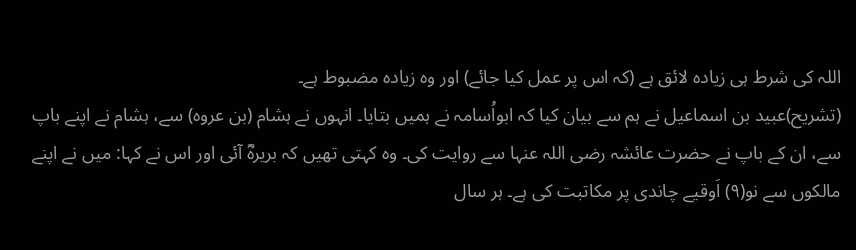اللہ کی شرط ہی زیادہ لائق ہے (کہ اس پر عمل کیا جائے) اور وہ زیادہ مضبوط ہے۔
(تشریح)عبید بن اسماعیل نے ہم سے بیان کیا کہ ابواُسامہ نے ہمیں بتایا۔ انہوں نے ہشام (بن عروہ) سے، ہشام نے اپنے باپ سے، ان کے باپ نے حضرت عائشہ رضی اللہ عنہا سے روایت کی۔ وہ کہتی تھیں کہ بریرہؓ آئی اور اس نے کہا: میں نے اپنے مالکوں سے نو(۹) اَوقیے چاندی پر مکاتبت کی ہے۔ ہر سال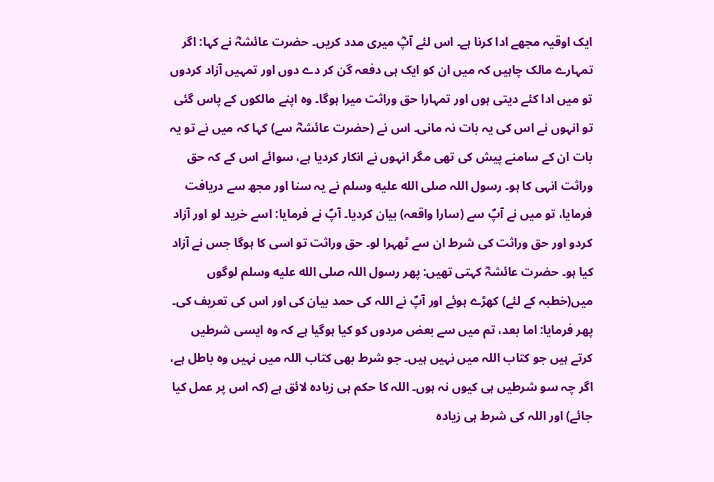ایک اوقیہ مجھے ادا کرنا ہے۔ اس لئے آپؓ میری مدد کریں۔ حضرت عائشہؓ نے کہا: اگر تمہارے مالک چاہیں کہ میں ان کو ایک ہی دفعہ گن کر دے دوں اور تمہیں آزاد کردوں تو میں ادا کئے دیتی ہوں اور تمہارا حق وراثت میرا ہوگا۔ وہ اپنے مالکوں کے پاس گئی تو انہوں نے اس کی یہ بات نہ مانی۔ اس نے (حضرت عائشہؓ سے) کہا کہ میں نے تو یہ بات ان کے سامنے پیش کی تھی مگر انہوں نے انکار کردیا ہے، سوائے اس کے کہ حق وراثت انہی کا ہو۔ رسول اللہ صلى الله عليه وسلم نے یہ سنا اور مجھ سے دریافت فرمایا، تو میں نے آپؐ سے (سارا واقعہ) بیان کردیا۔ آپؐ نے فرمایا: اسے خرید لو اور آزاد کردو اور حق وراثت کی شرط ان سے ٹھہرا لو۔ حق وراثت تو اسی کا ہوگا جس نے آزاد کیا ہو۔ حضرت عائشہؓ کہتی تھیں: پھر رسول اللہ صلى الله عليه وسلم لوگوں میں(خطبہ کے لئے) کھڑے ہوئے اور آپؐ نے اللہ کی حمد بیان کی اور اس کی تعریف کی۔ پھر فرمایا: اما بعد، تم میں سے بعض مردوں کو کیا ہوگیا ہے کہ وہ ایسی شرطیں کرتے ہیں جو کتاب اللہ میں نہیں ہیں۔ جو شرط بھی کتاب اللہ میں نہیں وہ باطل ہے، اگر چہ سو شرطیں ہی کیوں نہ ہوں۔ اللہ کا حکم ہی زیادہ لائق ہے (کہ اس پر عمل کیا جائے) اور اللہ کی شرط ہی زیادہ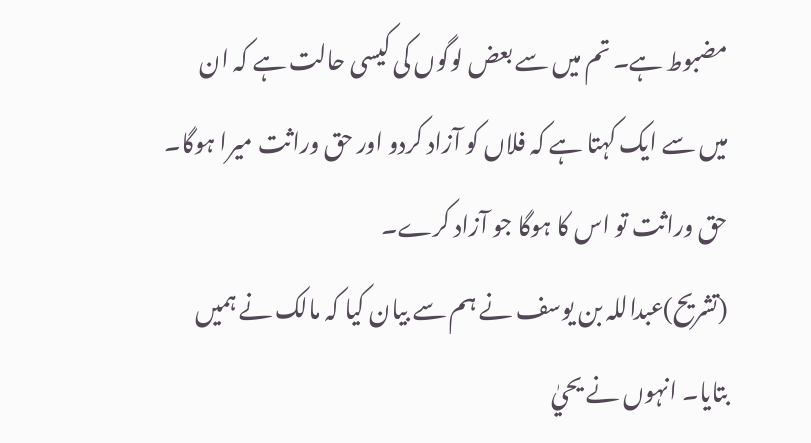مضبوط ہے۔ تم میں سے بعض لوگوں کی کیسی حالت ہے کہ ان میں سے ایک کہتا ہے کہ فلاں کو آزاد کردو اور حق وراثت میرا ہوگا۔ حق وراثت تو اس کا ہوگا جو آزاد کرے۔
(تشریح)عبداللہ بن یوسف نے ہم سے بیان کیا کہ مالک نے ہمیں بتایا۔ انہوں نے یحيٰ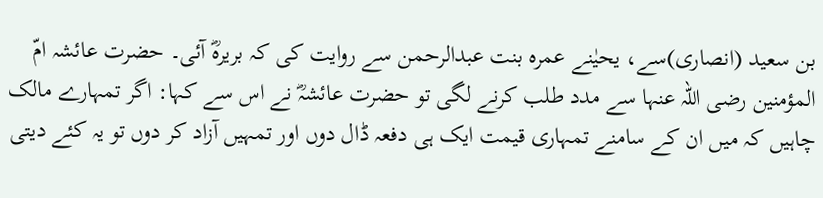بن سعید (انصاری)سے، یحيٰنے عمرہ بنت عبدالرحمن سے روایت کی کہ بریرہؓ آئی۔ حضرت عائشہ امّ المؤمنین رضی اللہ عنہا سے مدد طلب کرنے لگی تو حضرت عائشہؓ نے اس سے کہا: اگر تمہارے مالک چاہیں کہ میں ان کے سامنے تمہاری قیمت ایک ہی دفعہ ڈال دوں اور تمہیں آزاد کر دوں تو یہ کئے دیتی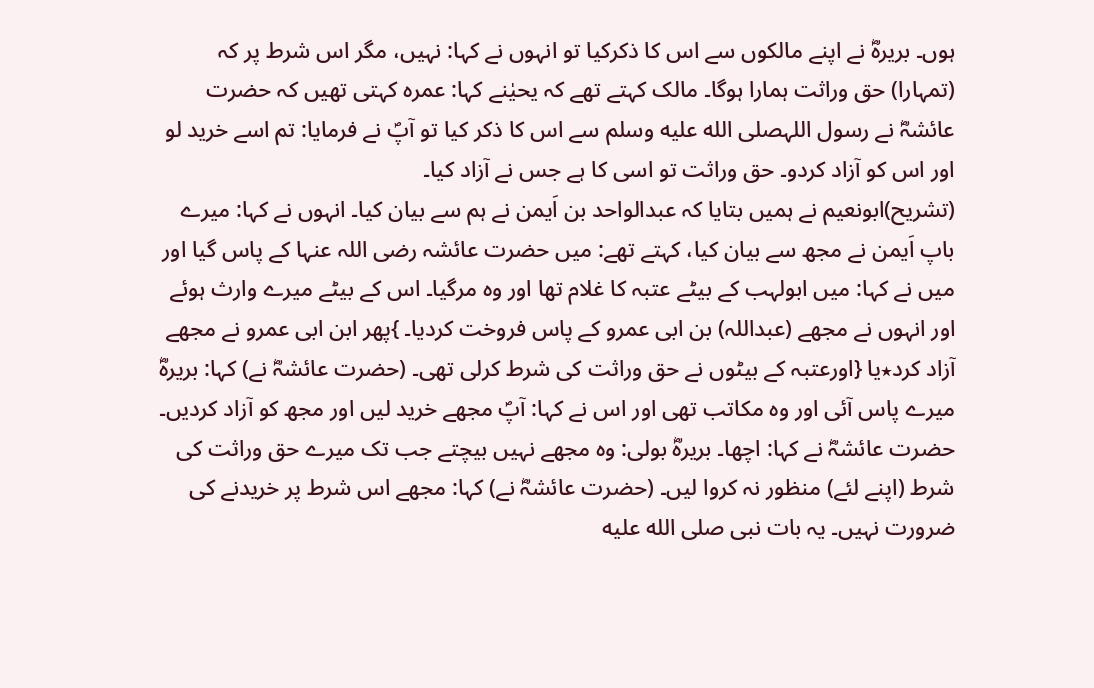ہوں۔ بریرہؓ نے اپنے مالکوں سے اس کا ذکرکیا تو انہوں نے کہا: نہیں، مگر اس شرط پر کہ (تمہارا) حق وراثت ہمارا ہوگا۔ مالک کہتے تھے کہ یحيٰنے کہا: عمرہ کہتی تھیں کہ حضرت عائشہؓ نے رسول اللہصلى الله عليه وسلم سے اس کا ذکر کیا تو آپؐ نے فرمایا: تم اسے خرید لو اور اس کو آزاد کردو۔ حق وراثت تو اسی کا ہے جس نے آزاد کیا۔
(تشریح)ابونعیم نے ہمیں بتایا کہ عبدالواحد بن اَیمن نے ہم سے بیان کیا۔ انہوں نے کہا: میرے باپ اَیمن نے مجھ سے بیان کیا، کہتے تھے: میں حضرت عائشہ رضی اللہ عنہا کے پاس گیا اور میں نے کہا: میں ابولہب کے بیٹے عتبہ کا غلام تھا اور وہ مرگیا۔ اس کے بیٹے میرے وارث ہوئے اور انہوں نے مجھے (عبداللہ) بن ابی عمرو کے پاس فروخت کردیا۔ }پھر ابن ابی عمرو نے مجھے آزاد کرد٭یا {اورعتبہ کے بیٹوں نے حق وراثت کی شرط کرلی تھی۔ (حضرت عائشہؓ نے) کہا: بریرہؓ میرے پاس آئی اور وہ مکاتب تھی اور اس نے کہا: آپؐ مجھے خرید لیں اور مجھ کو آزاد کردیں۔ حضرت عائشہؓ نے کہا: اچھا۔ بریرہؓ بولی: وہ مجھے نہیں بیچتے جب تک میرے حق وراثت کی شرط (اپنے لئے) منظور نہ کروا لیں۔ (حضرت عائشہؓ نے) کہا: مجھے اس شرط پر خریدنے کی ضرورت نہیں۔ یہ بات نبی صلى الله عليه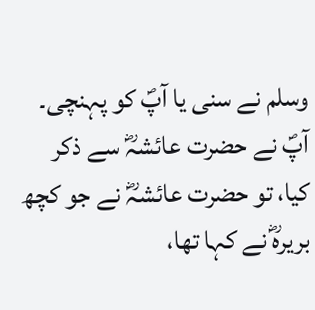وسلم نے سنی یا آپؐ کو پہنچی۔ آپؐ نے حضرت عائشہؓ سے ذکر کیا، تو حضرت عائشہؓ نے جو کچھ بریرہؓ نے کہا تھا،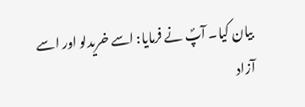بیان کیا۔ آپؐ نے فرمایا: اسے خریدلو اور اسے آزاد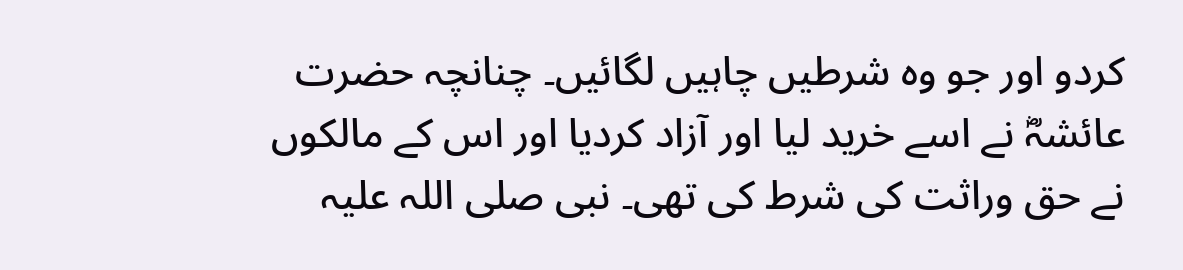کردو اور جو وہ شرطیں چاہیں لگائیں۔ چنانچہ حضرت عائشہؓ نے اسے خرید لیا اور آزاد کردیا اور اس کے مالکوں نے حق وراثت کی شرط کی تھی۔ نبی صلی اللہ علیہ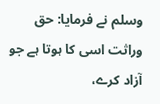وسلم نے فرمایا: حق وراثت اسی کا ہوتا ہے جو آزاد کرے،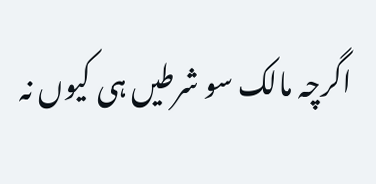اگرچہ مالک سو شرطیں ہی کیوں نہ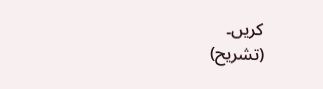کریں۔
(تشریح)